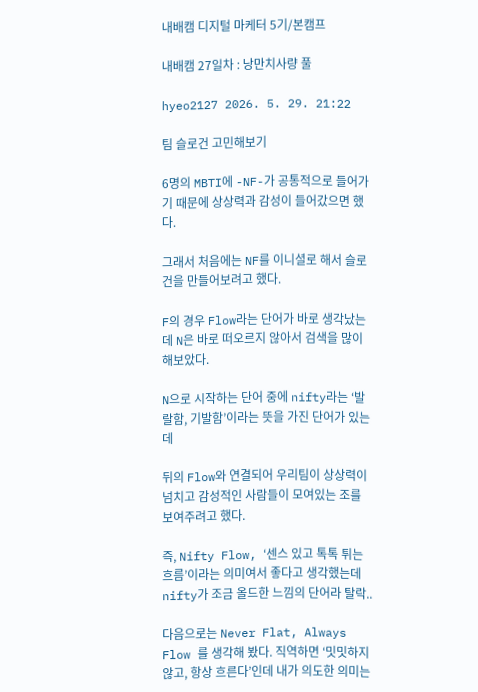내배캠 디지털 마케터 5기/본캠프

내배캠 27일차 : 낭만치사량 풀

hyeo2127 2026. 5. 29. 21:22

팀 슬로건 고민해보기

6명의 MBTI에 -NF-가 공통적으로 들어가기 때문에 상상력과 감성이 들어갔으면 했다.

그래서 처음에는 NF를 이니셜로 해서 슬로건을 만들어보려고 했다.

F의 경우 Flow라는 단어가 바로 생각났는데 N은 바로 떠오르지 않아서 검색을 많이 해보았다.

N으로 시작하는 단어 중에 nifty라는 ‘발랄함, 기발함’이라는 뜻을 가진 단어가 있는데

뒤의 Flow와 연결되어 우리팀이 상상력이 넘치고 감성적인 사람들이 모여있는 조를 보여주려고 했다.

즉, Nifty Flow, ‘센스 있고 톡톡 튀는 흐름’이라는 의미여서 좋다고 생각했는데 nifty가 조금 올드한 느낌의 단어라 탈락..

다음으로는 Never Flat, Always Flow 를 생각해 봤다. 직역하면 ‘밋밋하지 않고, 항상 흐른다’인데 내가 의도한 의미는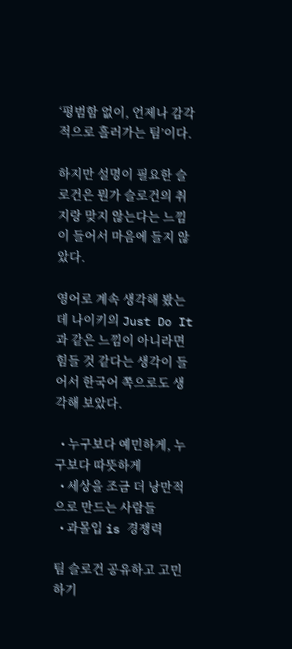‘평범함 없이, 언제나 감각적으로 흘러가는 팀’이다.

하지만 설명이 필요한 슬로건은 뭔가 슬로건의 취지랑 맞지 않는다는 느낌이 들어서 마음에 들지 않았다.

영어로 계속 생각해 봤는데 나이키의 Just Do It 과 같은 느낌이 아니라면 힘들 것 같다는 생각이 들어서 한국어 쪽으로도 생각해 보았다.

  • 누구보다 예민하게, 누구보다 따뜻하게
  • 세상을 조금 더 낭만적으로 만드는 사람들
  • 과몰입 is 경쟁력

팀 슬로건 공유하고 고민하기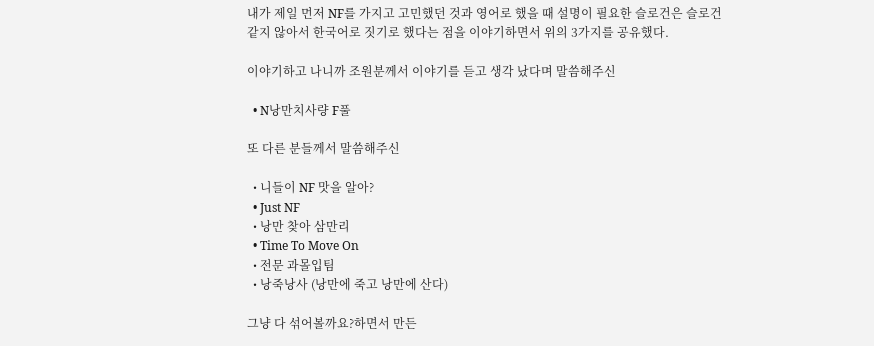내가 제일 먼저 NF를 가지고 고민했던 것과 영어로 했을 때 설명이 필요한 슬로건은 슬로건 같지 않아서 한국어로 짓기로 했다는 점을 이야기하면서 위의 3가지를 공유했다.

이야기하고 나니까 조원분께서 이야기를 듣고 생각 났다며 말씀해주신

  • N낭만치사량 F풀

또 다른 분들께서 말씀해주신

  • 니들이 NF 맛을 알아?
  • Just NF
  • 낭만 찾아 삼만리
  • Time To Move On
  • 전문 과몰입팀
  • 낭죽낭사 (낭만에 죽고 낭만에 산다)

그냥 다 섞어볼까요?하면서 만든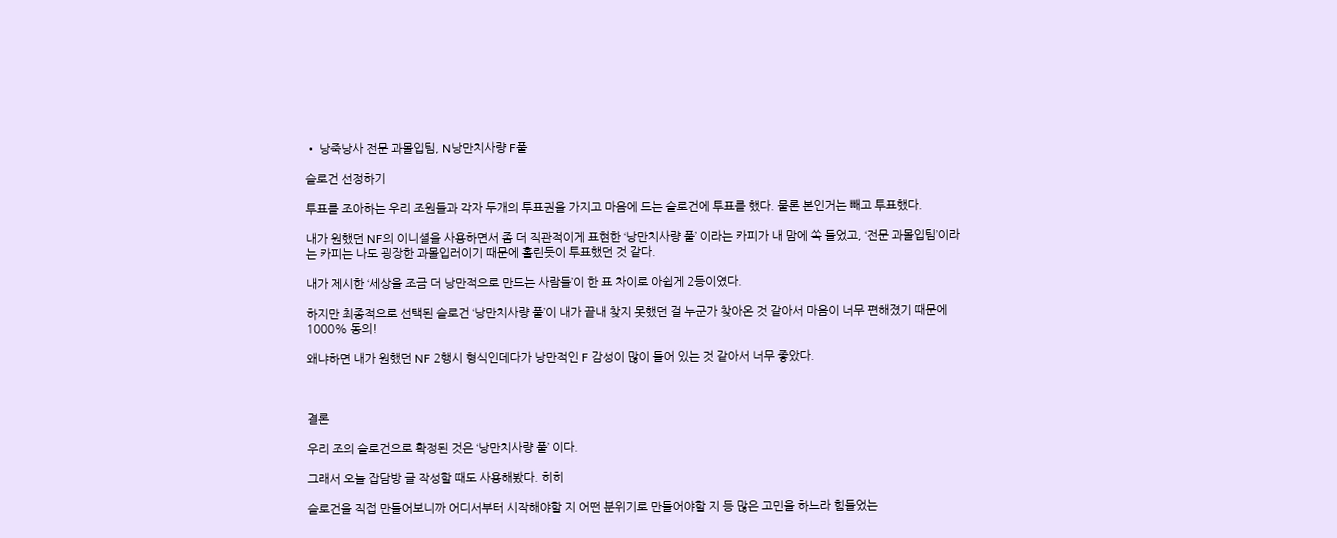• 낭죽낭사 전문 과몰입팀, N낭만치사량 F풀

슬로건 선정하기

투표를 조아하는 우리 조원들과 각자 두개의 투표권을 가지고 마음에 드는 슬로건에 투표를 했다. 물론 본인거는 빼고 투표했다.

내가 원했던 NF의 이니셜을 사용하면서 좀 더 직관적이게 표현한 ‘낭만치사량 풀’ 이라는 카피가 내 맘에 쏙 들었고, ‘전문 과몰입팀’이라는 카피는 나도 굉장한 과몰입러이기 때문에 홀린듯이 투표했던 것 같다.

내가 제시한 ‘세상을 조금 더 낭만적으로 만드는 사람들’이 한 표 차이로 아쉽게 2등이였다.

하지만 최종적으로 선택된 슬로건 ‘낭만치사량 풀’이 내가 끝내 찾지 못했던 걸 누군가 찾아온 것 같아서 마음이 너무 편해졌기 때문에 1000% 동의!

왜냐하면 내가 원했던 NF 2행시 형식인데다가 낭만적인 F 감성이 많이 들어 있는 것 같아서 너무 좋았다.



결론

우리 조의 슬로건으로 확정된 것은 ‘낭만치사량 풀’ 이다.

그래서 오늘 잡담방 글 작성할 때도 사용해봤다. 히히

슬로건을 직접 만들어보니까 어디서부터 시작해야할 지 어떤 분위기로 만들어야할 지 등 많은 고민을 하느라 힘들었는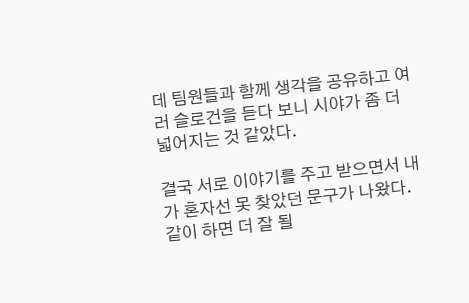데 팀원들과 함께 생각을 공유하고 여러 슬로건을 듣다 보니 시야가 좀 더 넓어지는 것 같았다.

결국 서로 이야기를 주고 받으면서 내가 혼자선 못 찾았던 문구가 나왔다. 같이 하면 더 잘 될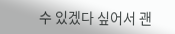수 있겠다 싶어서 괜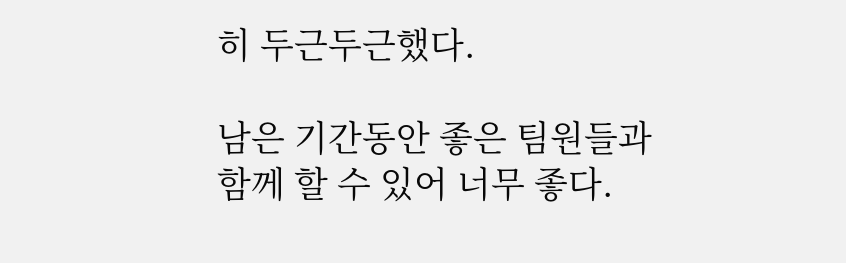히 두근두근했다.

남은 기간동안 좋은 팀원들과 함께 할 수 있어 너무 좋다.